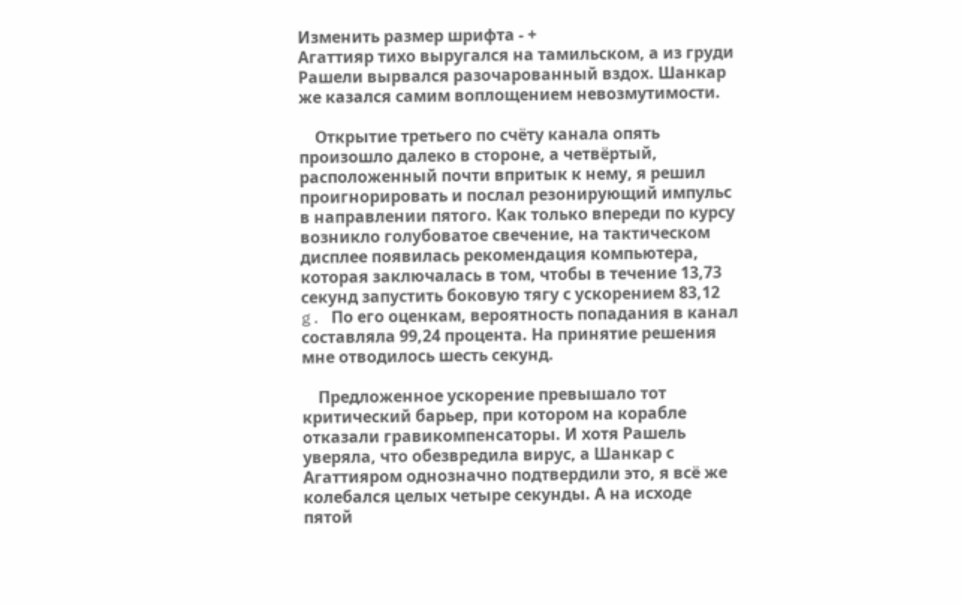Изменить размер шрифта - +
Агаттияр тихо выругался на тамильском, а из груди Рашели вырвался разочарованный вздох. Шанкар же казался самим воплощением невозмутимости.

    Открытие третьего по счёту канала опять произошло далеко в стороне, а четвёртый, расположенный почти впритык к нему, я решил проигнорировать и послал резонирующий импульс в направлении пятого. Как только впереди по курсу возникло голубоватое свечение, на тактическом дисплее появилась рекомендация компьютера, которая заключалась в том, чтобы в течение 13,73 секунд запустить боковую тягу с ускорением 83,12 g. По его оценкам, вероятность попадания в канал составляла 99,24 процента. На принятие решения мне отводилось шесть секунд.

    Предложенное ускорение превышало тот критический барьер, при котором на корабле отказали гравикомпенсаторы. И хотя Рашель уверяла, что обезвредила вирус, а Шанкар с Агаттияром однозначно подтвердили это, я всё же колебался целых четыре секунды. А на исходе пятой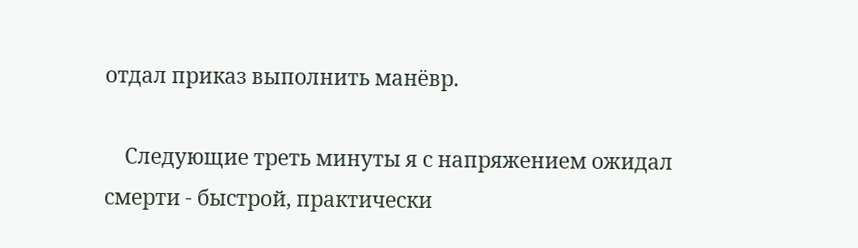отдал приказ выполнить манёвр.

    Следующие треть минуты я с напряжением ожидал смерти - быстрой, практически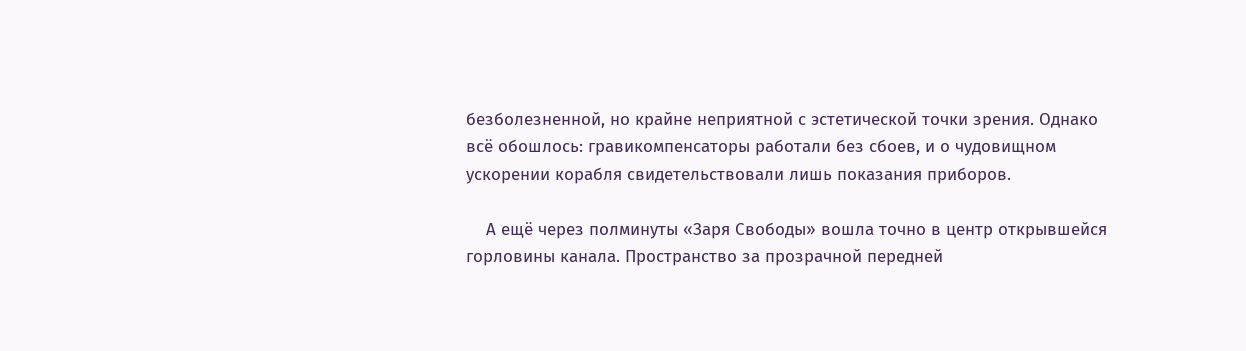безболезненной, но крайне неприятной с эстетической точки зрения. Однако всё обошлось: гравикомпенсаторы работали без сбоев, и о чудовищном ускорении корабля свидетельствовали лишь показания приборов.

    А ещё через полминуты «Заря Свободы» вошла точно в центр открывшейся горловины канала. Пространство за прозрачной передней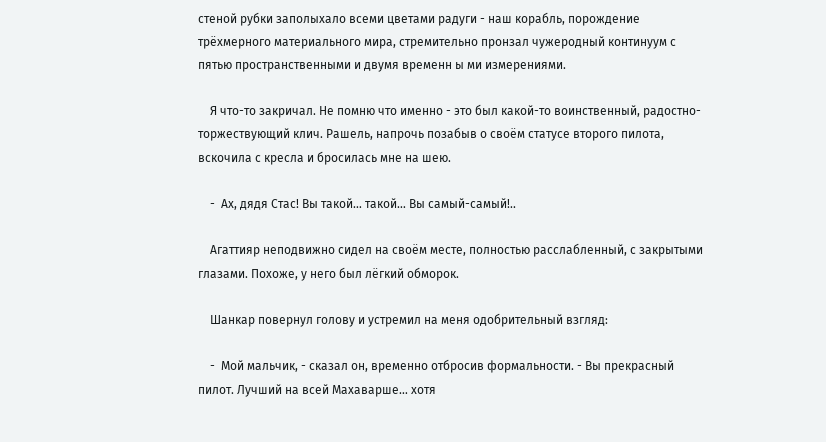стеной рубки заполыхало всеми цветами радуги - наш корабль, порождение трёхмерного материального мира, стремительно пронзал чужеродный континуум с пятью пространственными и двумя временн ы ми измерениями.

    Я что-то закричал. Не помню что именно - это был какой-то воинственный, радостно-торжествующий клич. Рашель, напрочь позабыв о своём статусе второго пилота, вскочила с кресла и бросилась мне на шею.

    -  Ах, дядя Стас! Вы такой… такой… Вы самый-самый!..

    Агаттияр неподвижно сидел на своём месте, полностью расслабленный, с закрытыми глазами. Похоже, у него был лёгкий обморок.

    Шанкар повернул голову и устремил на меня одобрительный взгляд:

    -  Мой мальчик, - сказал он, временно отбросив формальности. - Вы прекрасный пилот. Лучший на всей Махаварше… хотя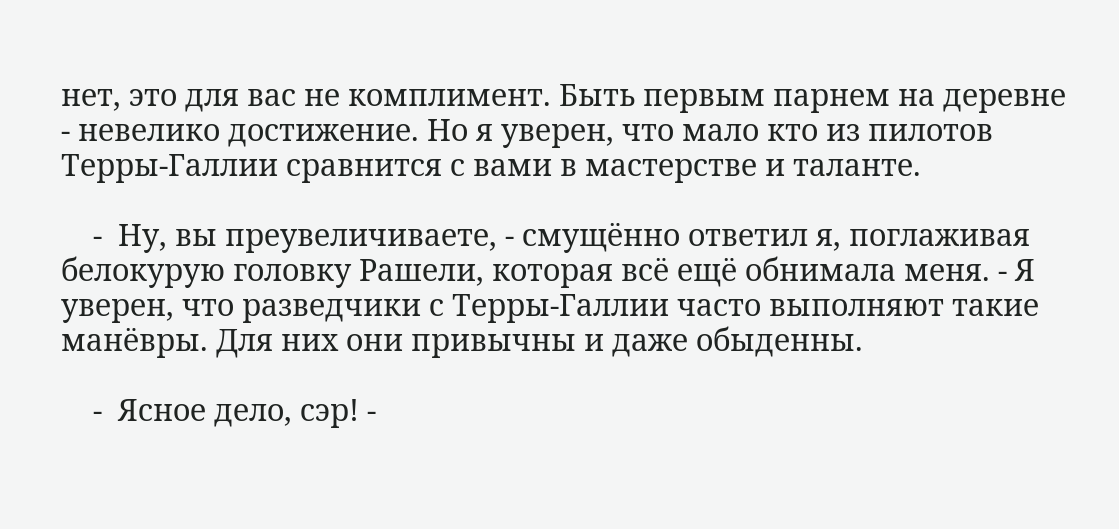нет, это для вас не комплимент. Быть первым парнем на деревне - невелико достижение. Но я уверен, что мало кто из пилотов Терры-Галлии сравнится с вами в мастерстве и таланте.

    -  Ну, вы преувеличиваете, - смущённо ответил я, поглаживая белокурую головку Рашели, которая всё ещё обнимала меня. - Я уверен, что разведчики с Терры-Галлии часто выполняют такие манёвры. Для них они привычны и даже обыденны.

    -  Ясное дело, сэр! -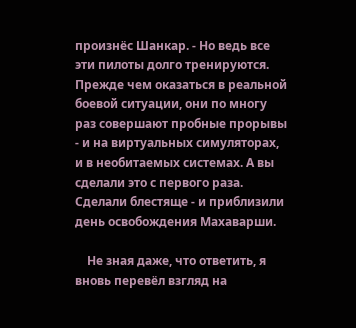произнёс Шанкар. - Но ведь все эти пилоты долго тренируются. Прежде чем оказаться в реальной боевой ситуации, они по многу раз совершают пробные прорывы - и на виртуальных симуляторах, и в необитаемых системах. А вы сделали это с первого раза. Сделали блестяще - и приблизили день освобождения Махаварши.

    Не зная даже, что ответить, я вновь перевёл взгляд на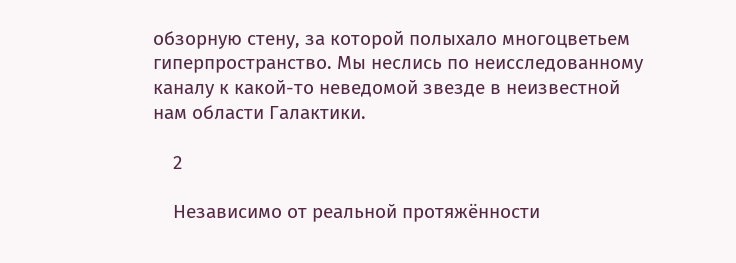обзорную стену, за которой полыхало многоцветьем гиперпространство. Мы неслись по неисследованному каналу к какой-то неведомой звезде в неизвестной нам области Галактики.

    2

    Независимо от реальной протяжённости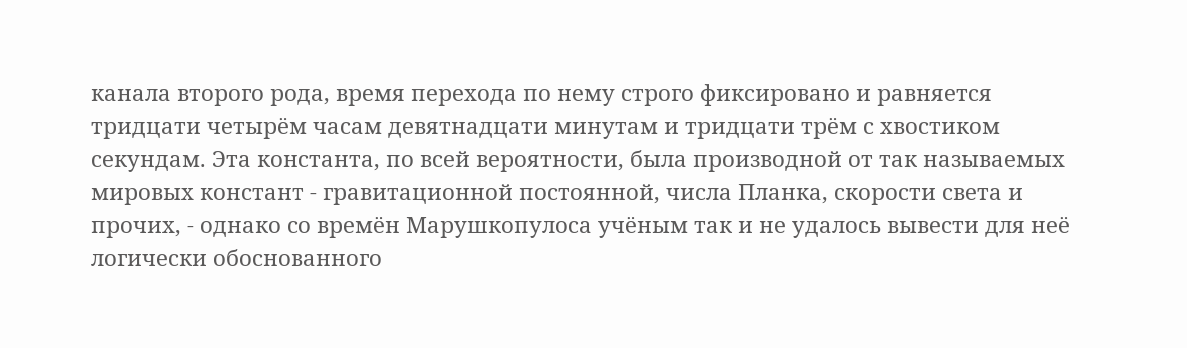канала второго рода, время перехода по нему строго фиксировано и равняется тридцати четырём часам девятнадцати минутам и тридцати трём с хвостиком секундам. Эта константа, по всей вероятности, была производной от так называемых мировых констант - гравитационной постоянной, числа Планка, скорости света и прочих, - однако со времён Марушкопулоса учёным так и не удалось вывести для неё логически обоснованного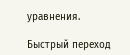уравнения.

Быстрый переход